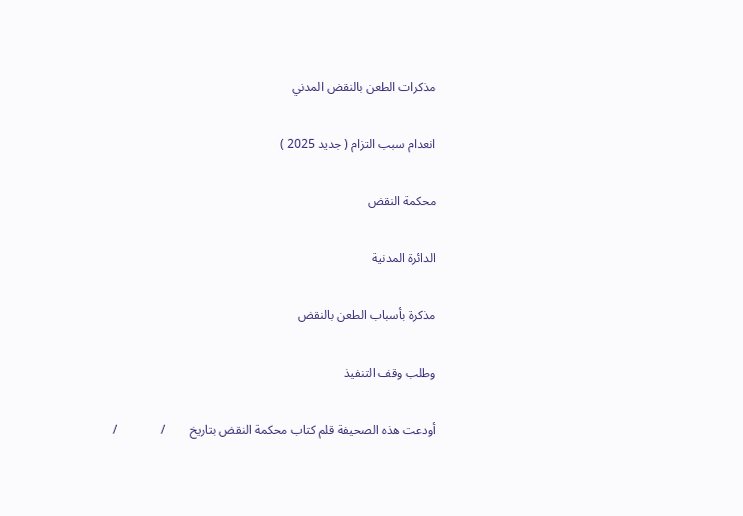مذكرات الطعن بالنقض المدني

انعدام سبب التزام ( جديد 2025 )

محكمة النقض

الدائرة المدنية

مذكرة بأسباب الطعن بالنقض

وطلب وقف التنفيذ

أودعت هذه الصحيفة قلم كتاب محكمة النقض بتاريخ        /              /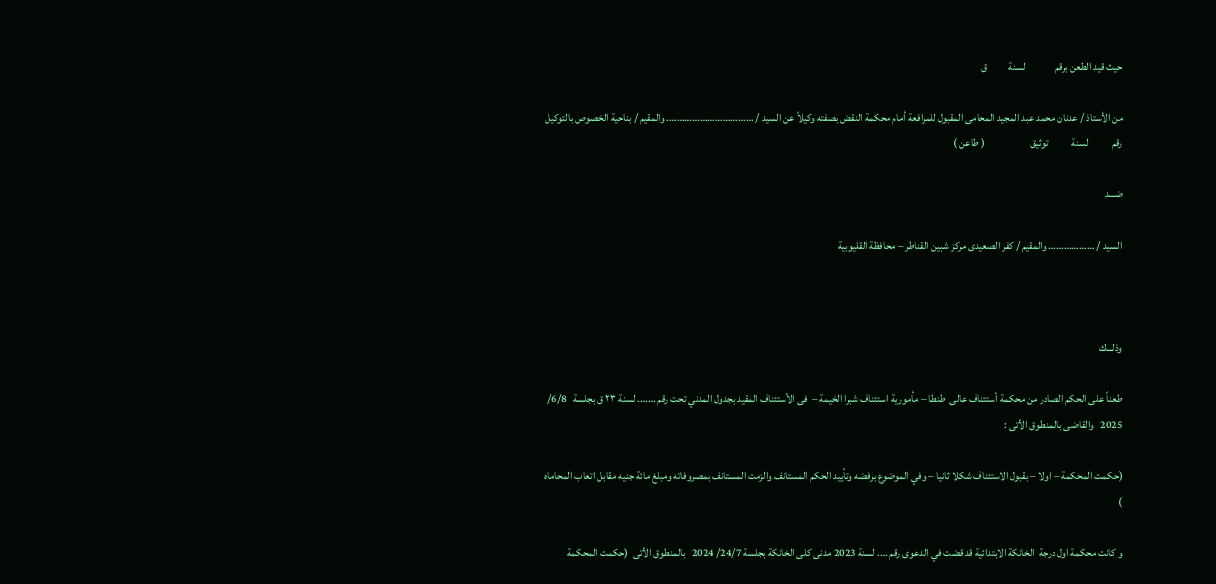حيث قيد الطعن برقم              لسنة          ق

من الأستاذ / عدنان محمد عبد المجيد المحامى المقبول للمرافعة أمام محكمة النقض بصفته وكيلاً عن السيد / ……………………………. والمقيم / بناحية الخصوص بالتوكيل رقم           لسنة           توثيق                     ( طاعن )

ضـــد

السيد / ……………… والمقيم / كفر الصعيدى مركز شبين القناطر – محافظة القليوبية



وذلـــك

طعناً على الحكم الصادر من محكمة أستئناف عالى  طنطا – مأمورية استئناف شبرا الخيمة –  فى الأستئناف المقيد بجدول المدني تحت رقم ……. لسنة ٢٣ ق بجلسة   6/8/ 2025   والقاضى بالمنطوق الأتى :

(حكمت المحكمة – اولا – بقبول الاستئناف شكلا ثانيا – وفي الموضوع برفضه وتأييد الحكم المستانف والزمت المستانف بمصروفاته ومبلغ مائة جنيه مقابل اتعاب المحاماه )

و كانت محكمة اول درجة  الخانكة الابتدائية قد قضت في الدعوى رقم …. لسنة 2023 مدنى كلى الخانكة بجلسة 24/7/ 2024   بالمنطوق الأتى  (حكمت المحكمة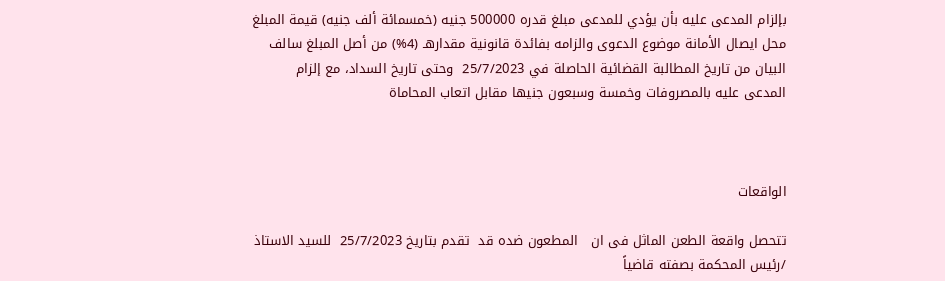بإلزام المدعى عليه بأن يؤدي للمدعى مبلغ قدره 500000 جنيه (خمسمائة ألف جنيه) قيمة المبلغ محل ايصال الأمانة موضوع الدعوى والزامه بفائدة قانونية مقدارهـ (4%) من أصل المبلغ سالف البيان من تاريخ المطالبة القضائية الحاصلة في 25/7/2023  وحتى تاريخ السداد، مع إلزام المدعى عليه بالمصروفات وخمسة وسبعون جنيها مقابل اتعاب المحاماة



الواقعات

تتحصل واقعة الطعن الماثل فى ان   المطعون ضده قد  تقدم بتاريخ 25/7/2023  للسيد الاستاذ /رئيس المحكمة بصفته قاضياً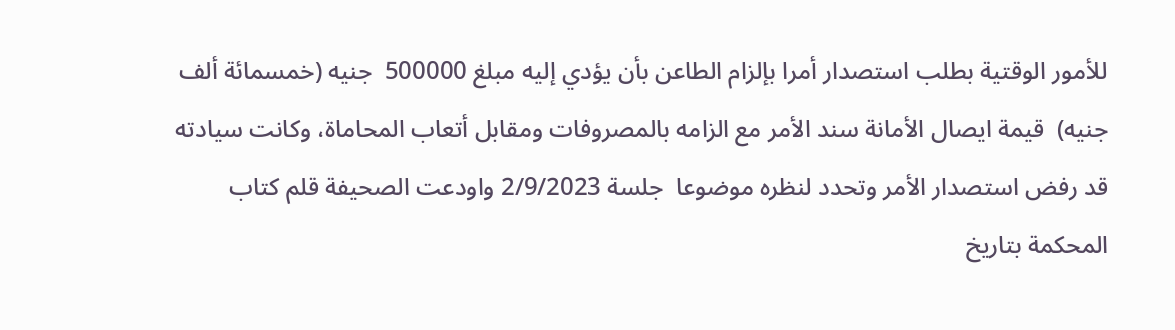للأمور الوقتية بطلب استصدار أمرا بإلزام الطاعن بأن يؤدي إليه مبلغ 500000  جنيه (خمسمائة ألف جنيه)  قيمة ايصال الأمانة سند الأمر مع الزامه بالمصروفات ومقابل أتعاب المحاماة، وكانت سيادته قد رفض استصدار الأمر وتحدد لنظره موضوعا  جلسة 2/9/2023 واودعت الصحيفة قلم كتاب المحكمة بتاريخ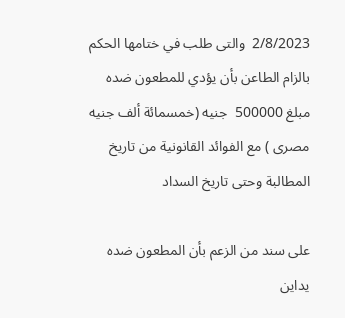2/8/2023  والتى طلب في ختامها الحكم بالزام الطاعن بأن يؤدي للمطعون ضده  مبلغ 500000  جنيه (خمسمائة ألف جنيه مصرى ) مع الفوائد القانونية من تاريخ المطالبة وحتى تاريخ السداد

على سند من الزعم بأن المطعون ضده  يداين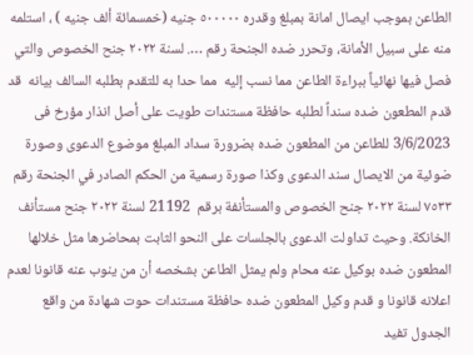الطاعن بموجب ايصال امانة بمبلغ وقدره ٥٠٠٠٠٠ جنيه (خمسمائة ألف جنيه ) ، استلمه منه على سبيل الأمانة، وتحرر ضده الجنحة رقم …. لسنة ٢٠٢٢ جنح الخصوص والتي فصل فيها نهائياً ببراءة الطاعن مما نسب إليه  مما حدا به للتقدم بطلبه السالف بيانه  قد قدم المطعون ضده سنداً لطلبه حافظة مستندات طويت على أصل انذار مؤرخ فى 3/6/2023 للطاعن من المطعون ضده بضرورة سداد المبلغ موضوع الدعوى وصورة ضوئية من الايصال سند الدعوى وكذا صورة رسمية من الحكم الصادر في الجنحة رقم ٧٥٣٣ لسنة ٢٠٢٢ جنح الخصوص والمستأنفة برقم  21192 لسنة ٢٠٢٢ جنح مستأنف الخانكة. وحيث تداولت الدعوى بالجلسات على النحو الثابت بمحاضرها مثل خلالها المطعون ضده بوكيل عنه محام ولم يمثل الطاعن بشخصه أن من ينوب عنه قانونا لعدم اعلانه قانونا و قدم وكيل المطعون ضده حافظة مستندات حوت شهادة من واقع الجدول تفيد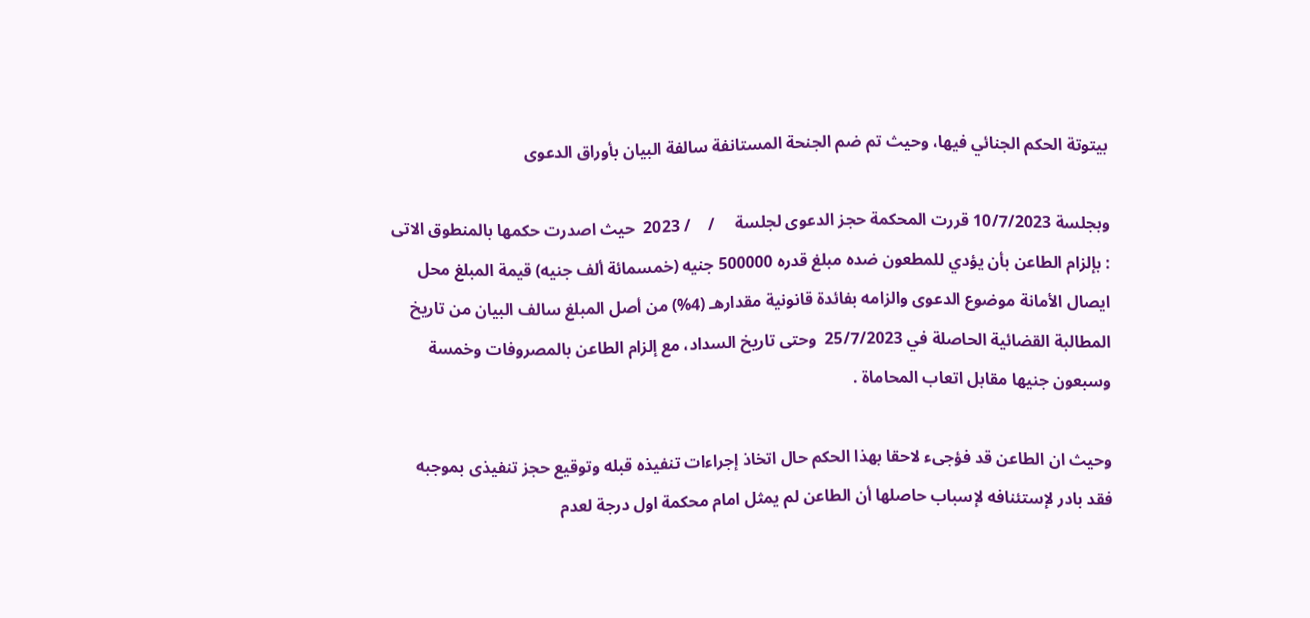بيتوتة الحكم الجنائي فيها، وحيث تم ضم الجنحة المستانفة سالفة البيان بأوراق الدعوى

وبجلسة 10/7/2023 قررت المحكمة حجز الدعوى لجلسة     /    / 2023  حيث اصدرت حكمها بالمنطوق الاتى : بإلزام الطاعن بأن يؤدي للمطعون ضده مبلغ قدره 500000 جنيه (خمسمائة ألف جنيه) قيمة المبلغ محل ايصال الأمانة موضوع الدعوى والزامه بفائدة قانونية مقدارهـ (4%) من أصل المبلغ سالف البيان من تاريخ المطالبة القضائية الحاصلة في 25/7/2023  وحتى تاريخ السداد، مع إلزام الطاعن بالمصروفات وخمسة وسبعون جنيها مقابل اتعاب المحاماة .

وحيث ان الطاعن قد فؤجىء لاحقا بهذا الحكم حال اتخاذ إجراءات تنفيذه قبله وتوقيع حجز تنفيذى بموجبه فقد بادر لإستئنافه لإسباب حاصلها أن الطاعن لم يمثل امام محكمة اول درجة لعدم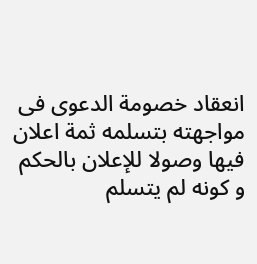انعقاد خصومة الدعوى فى مواجهته بتسلمه ثمة اعلان فيها وصولا للإعلان بالحكم و كونه لم يتسلم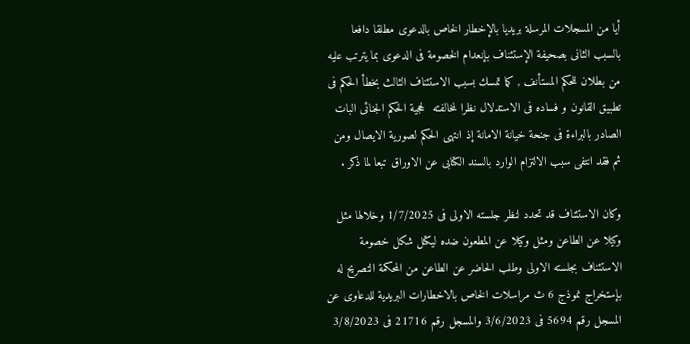أيا من المسجلات المرسلة بريديا بالإخطار الخاص بالدعوى مطلقا دافعا بالسبب الثانى بصحيفة الإستئناف بإنعدام الخصومة فى الدعوى بما يترتب عليه من بطلان للحكم المستأنف , كما تمسك بسبب الاستئناف الثالث بخطأ الحكم فى تطبيق القانون و فساده فى الاستدلال نظرا لمخالفته  لحجية الحكم الجنائى البات الصادر بالبراءة فى جنحة خيانة الامانة إذ انتهى الحكم لصورية الايصال ومن ثم فقد انتفى سبب الالتزام الوارد بالسند الكتابى عن الاوراق تبعا لما ذكر .

وكان الاستئناف قد تحدد لنظر جلسته الاولى فى 1/7/2025 وخلالها مثل وكيلا عن الطاعن ومثل وكيلا عن المطعون ضده ليكتل شكل خصومة الاستئناف بجلسته الاولى وطلب الحاضر عن الطاعن من المحكمة التصريح له بإستخراج نموذج 6 ث مراسلات الخاص بالاخطارات البريدية للدعاوى عن المسجل رقم 5694 فى 3/6/2023 والمسجل رقم 21716 فى 3/8/2023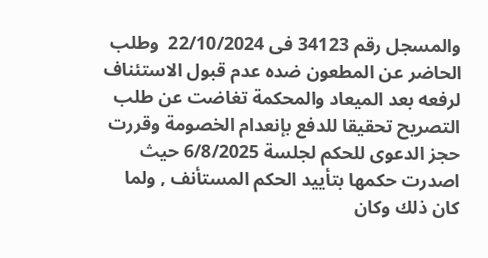والمسجل رقم 34123 فى 22/10/2024  وطلب الحاضر عن المطعون ضده عدم قبول الاستئناف لرفعه بعد الميعاد والمحكمة تغاضت عن طلب التصريح تحقيقا للدفع بإنعدام الخصومة وقررت حجز الدعوى للحكم لجلسة 6/8/2025 حيث اصدرت حكمها بتأييد الحكم المستأنف , ولما كان ذلك وكان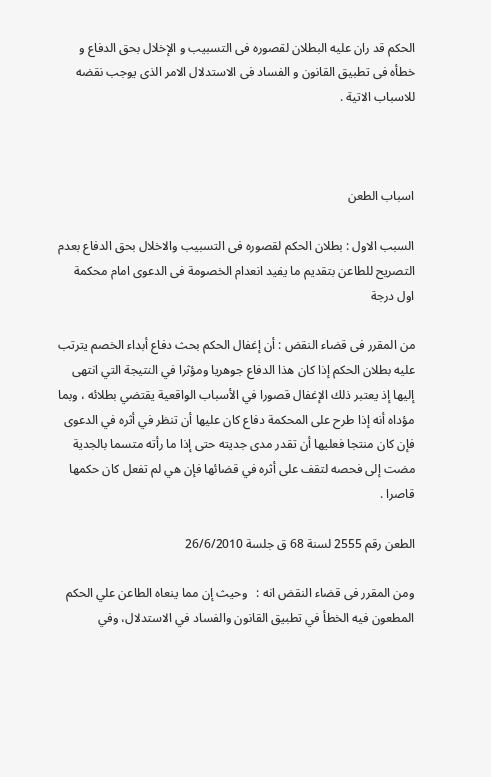الحكم قد ران عليه البطلان لقصوره فى التسبيب و الإخلال بحق الدفاع و خطأه فى تطبيق القانون و الفساد فى الاستدلال الامر الذى يوجب نقضه للاسباب الاتية .



اسباب الطعن

السبب الاول : بطلان الحكم لقصوره فى التسبيب والاخلال بحق الدفاع بعدم التصريح للطاعن بتقديم ما يفيد انعدام الخصومة فى الدعوى امام محكمة اول درجة

من المقرر فى قضاء النقض : أن إغفال الحكم بحث دفاع أبداء الخصم يترتب عليه بطلان الحكم إذا كان هذا الدفاع جوهريا ومؤثرا في النتيجة التي انتهى إليها إذ يعتبر ذلك الإغفال قصورا في الأسباب الواقعية يقتضي بطلائه ، وبما مؤداه أنه إذا طرح على المحكمة دفاع كان عليها أن تنظر في أثره في الدعوى فإن كان منتجا فعليها أن تقدر مدى جديته حتى إذا ما رأته متسما بالجدية مضت إلى فحصه لتقف على أثره في قضائها فإن هي لم تفعل كان حكمها قاصرا .

الطعن رقم 2555 لسنة 68 ق جلسة 26/6/2010

ومن المقرر فى قضاء النقض انه :   وحيث إن مما ينعاه الطاعن علي الحكم المطعون فيه الخطأ في تطبيق القانون والفساد في الاستدلال، وفي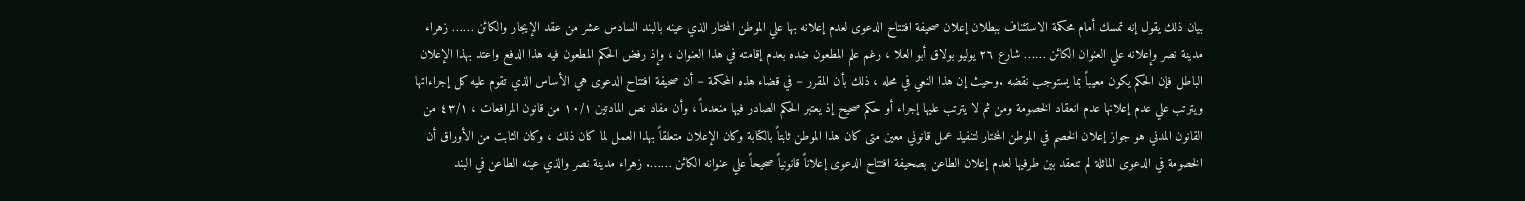بيان ذلك يقول إنه تمسك أمام محكمة الاستئناف ببطلان إعلان صحيفة افتتاح الدعوى لعدم إعلانه بها علي الموطن المختار الذي عينه بالبند السادس عشر من عقد الإيجار والكائن …… زهراء مدينة نصر وإعلانه علي العنوان الكائن …… شارع ٢٦ يوليو بولاق أبو العلا ، رغم علم المطعون ضده بعدم إقامته في هذا العنوان ، وإذ رفض الحكم المطعون فيه هذا الدفع واعتد بهذا الإعلان الباطل فإن الحكم يكون معيباً بما يستوجب نقضه .وحيث إن هذا النعي في محله ، ذلك بأن المقرر – في قضاء هذه المحكمة – أن صحيفة افتتاح الدعوى هي الأساس الذي تقوم عليه كل إجراءاتها ويترتب علي عدم إعلانها عدم انعقاد الخصومة ومن ثم لا يترتب عليها إجراء أو حكم صحيح إذ يعتبر الحكم الصادر فيها منعدماً ، وأن مفاد نص المادتين ١٠/١ من قانون المرافعات ، ٤٣/١ من القانون المدني هو جواز إعلان الخصم في الموطن المختار لتنفيذ عمل قانوني معين متى كان هذا الموطن ثابتاً بالكتابة وكان الإعلان متعلقاً بهذا العمل لما كان ذلك ، وكان الثابت من الأوراق أن الخصومة في الدعوى الماثلة لم تنعقد بين طرفيها لعدم إعلان الطاعن بصحيفة افتتاح الدعوى إعلاناً قانونياً صحيحاً علي عنوانه الكائن ……. زهراء مدينة نصر والذي عينه الطاعن في البند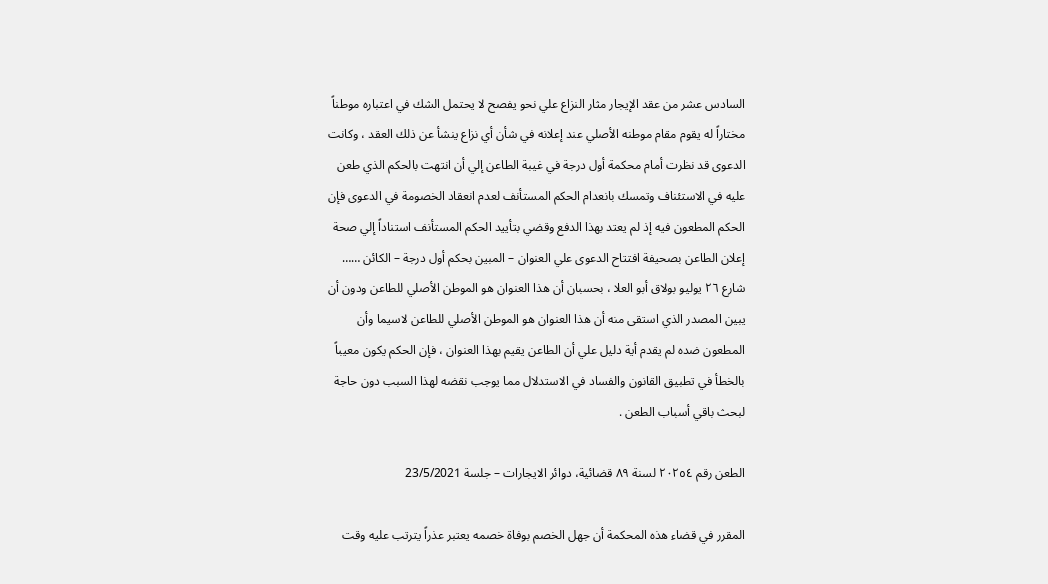السادس عشر من عقد الإيجار مثار النزاع علي نحو يفصح لا يحتمل الشك في اعتباره موطناً مختاراً له يقوم مقام موطنه الأصلي عند إعلانه في شأن أي نزاع ينشأ عن ذلك العقد ، وكانت الدعوى قد نظرت أمام محكمة أول درجة في غيبة الطاعن إلي أن انتهت بالحكم الذي طعن عليه في الاستئناف وتمسك بانعدام الحكم المستأنف لعدم انعقاد الخصومة في الدعوى فإن الحكم المطعون فيه إذ لم يعتد بهذا الدفع وقضي بتأييد الحكم المستأنف استناداً إلي صحة إعلان الطاعن بصحيفة افتتاح الدعوى علي العنوان – المبين بحكم أول درجة – الكائن …… شارع ٢٦ يوليو بولاق أبو العلا ، بحسبان أن هذا العنوان هو الموطن الأصلي للطاعن ودون أن يبين المصدر الذي استقى منه أن هذا العنوان هو الموطن الأصلي للطاعن لاسيما وأن المطعون ضده لم يقدم أية دليل علي أن الطاعن يقيم بهذا العنوان ، فإن الحكم يكون معيباً بالخطأ في تطبيق القانون والفساد في الاستدلال مما يوجب نقضه لهذا السبب دون حاجة لبحث باقي أسباب الطعن .

الطعن رقم ٢٠٢٥٤ لسنة ٨٩ قضائية، دوائر الايجارات – جلسة 23/5/2021

المقرر في قضاء هذه المحكمة أن جهل الخصم بوفاة خصمه يعتبر عذراً يترتب عليه وقت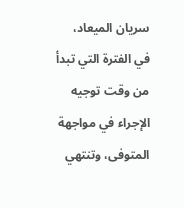سريان الميعاد، في الفترة التي تبدأ من وقت توجيه الإجراء في مواجهة المتوفى، وتنتهي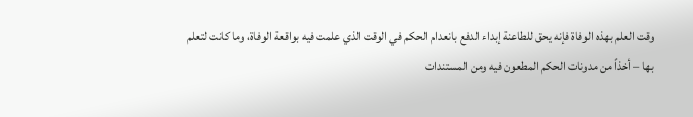وقت العلم بهذه الوفاة فإنه يحق للطاعنة إبداء الدفع بانعدام الحكم في الوقت الذي علمت فيه بواقعة الوفاة، وما كانت لتعلم بها – أخذاً من مدونات الحكم المطعون فيه ومن المستندات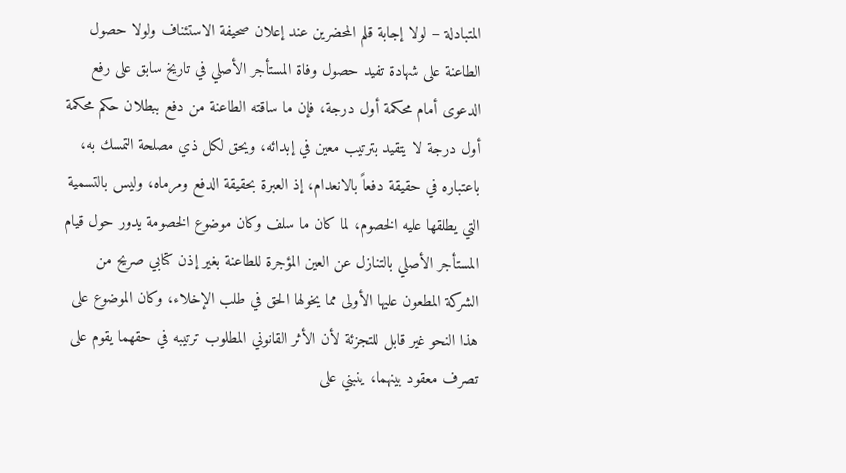المتبادلة – لولا إجابة قلم المحضرين عند إعلان صحيفة الاستئناف ولولا حصول الطاعنة على شهادة تفيد حصول وفاة المستأجر الأصلي في تاريخ سابق على رفع الدعوى أمام محكمة أول درجة، فإن ما ساقته الطاعنة من دفع ببطلان حكم محكمة أول درجة لا يتقيد بترتيب معين في إبدائه، ويحق لكل ذي مصلحة التمسك به، باعتباره في حقيقة دفعاً بالانعدام، إذ العبرة بحقيقة الدفع ومرماه، وليس بالتسمية التي يطلقها عليه الخصوم، لما كان ما سلف وكان موضوع الخصومة يدور حول قيام المستأجر الأصلي بالتنازل عن العين المؤجرة للطاعنة بغير إذن كتابي صريح من الشركة المطعون عليها الأولى مما يخولها الحق في طلب الإخلاء، وكان الموضوع على هذا النحو غير قابل للتجزئة لأن الأثر القانوني المطلوب ترتيبه في حقهما يقوم على تصرف معقود بينهما، ينبني على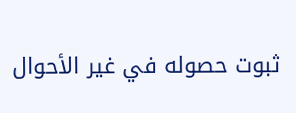ثبوت حصوله في غير الأحوال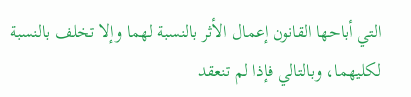التي أباحها القانون إعمال الأثر بالنسبة لهما وإلا تخلف بالنسبة لكليهما، وبالتالي فإذا لم تنعقد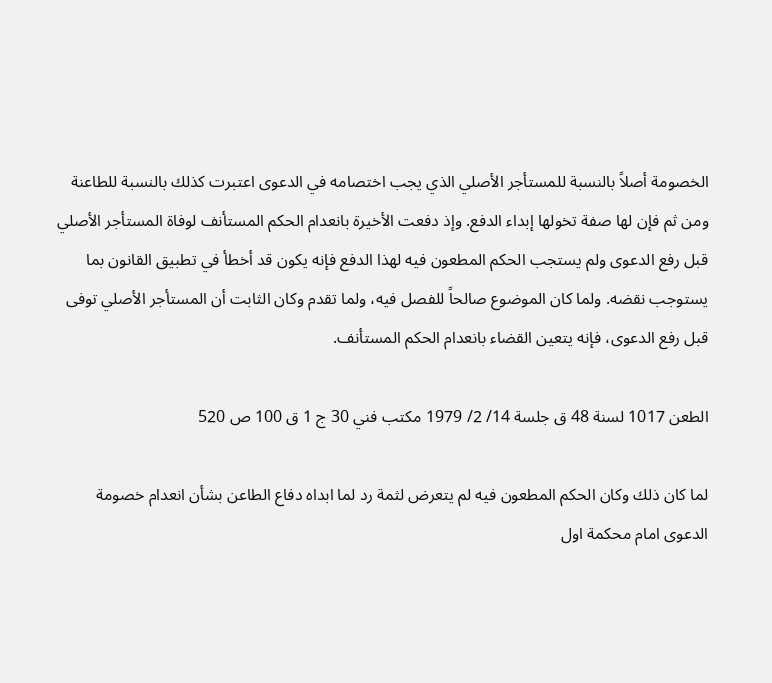الخصومة أصلاً بالنسبة للمستأجر الأصلي الذي يجب اختصامه في الدعوى اعتبرت كذلك بالنسبة للطاعنة ومن ثم فإن لها صفة تخولها إبداء الدفع. وإذ دفعت الأخيرة بانعدام الحكم المستأنف لوفاة المستأجر الأصلي قبل رفع الدعوى ولم يستجب الحكم المطعون فيه لهذا الدفع فإنه يكون قد أخطأ في تطبيق القانون بما يستوجب نقضه. ولما كان الموضوع صالحاً للفصل فيه، ولما تقدم وكان الثابت أن المستأجر الأصلي توفى قبل رفع الدعوى، فإنه يتعين القضاء بانعدام الحكم المستأنف.

الطعن 1017 لسنة 48 ق جلسة 14/ 2/ 1979 مكتب فني 30 ج 1 ق 100 ص 520

لما كان ذلك وكان الحكم المطعون فيه لم يتعرض لثمة رد لما ابداه دفاع الطاعن بشأن انعدام خصومة الدعوى امام محكمة اول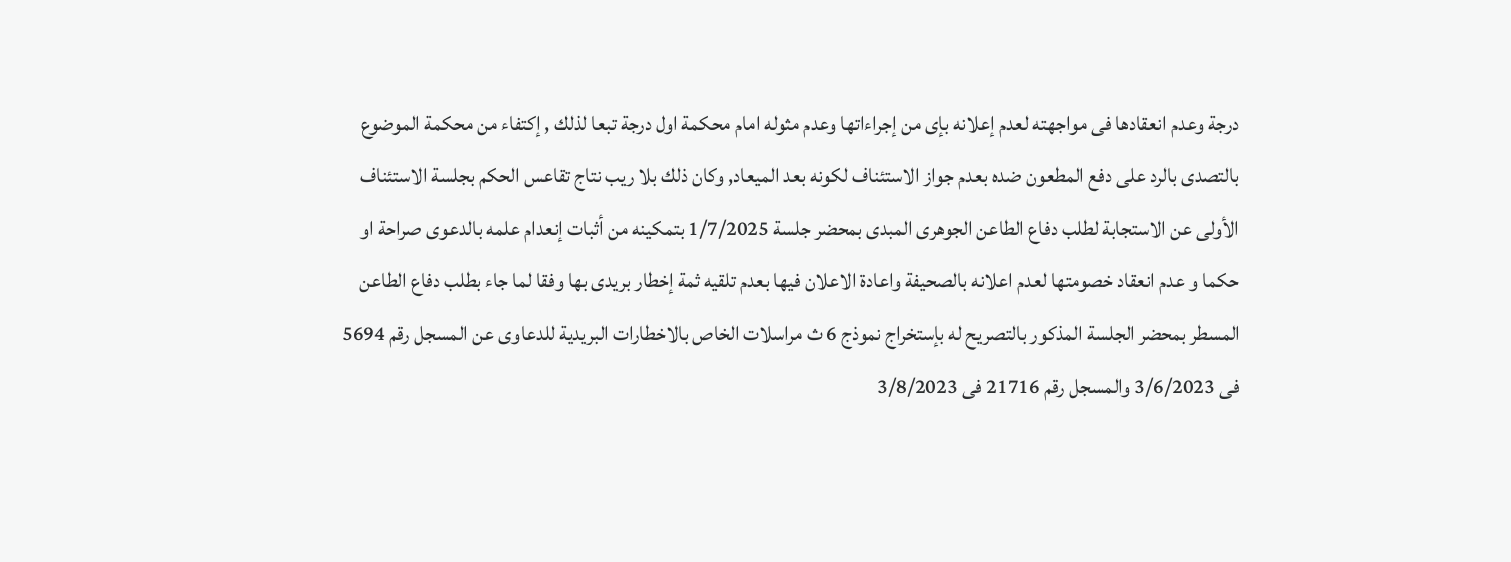درجة وعدم انعقادها فى مواجهته لعدم إعلانه بإى من إجراءاتها وعدم مثوله امام محكمة اول درجة تبعا لذلك , إكتفاء من محكمة الموضوع  بالتصدى بالرد على دفع المطعون ضده بعدم جواز الاستئناف لكونه بعد الميعاد, وكان ذلك بلا ريب نتاج تقاعس الحكم بجلسة الاستئناف الأولى عن الاستجابة لطلب دفاع الطاعن الجوهرى المبدى بمحضر جلسة 1/7/2025 بتمكينه من أثبات إنعدام علمه بالدعوى صراحة او حكما و عدم انعقاد خصومتها لعدم اعلانه بالصحيفة واعادة الاعلان فيها بعدم تلقيه ثمة إخطار بريدى بها وفقا لما جاء بطلب دفاع الطاعن المسطر بمحضر الجلسة المذكور بالتصريح له بإستخراج نموذج 6 ث مراسلات الخاص بالاخطارات البريدية للدعاوى عن المسجل رقم 5694 فى 3/6/2023 والمسجل رقم 21716 فى 3/8/2023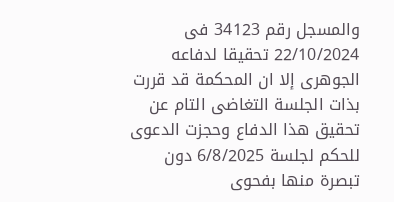والمسجل رقم 34123 فى 22/10/2024 تحقيقا لدفاعه الجوهرى إلا ان المحكمة قد قررت بذات الجلسة التغاضى التام عن تحقيق هذا الدفاع وحجزت الدعوى للحكم لجلسة 6/8/2025 دون تبصرة منها بفحوى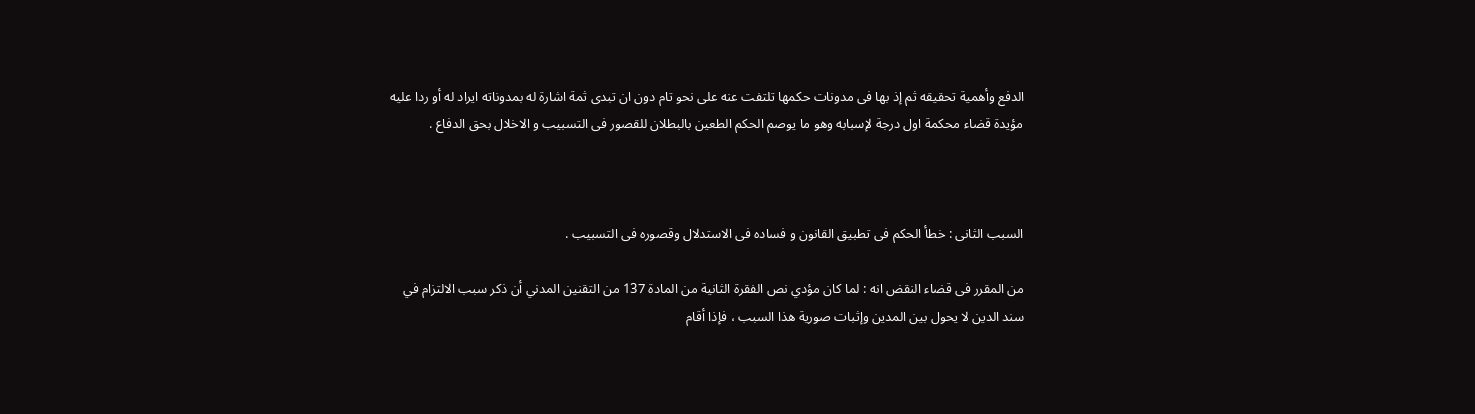الدفع وأهمية تحقيقه ثم إذ بها فى مدونات حكمها تلتفت عنه على نحو تام دون ان تبدى ثمة اشارة له بمدوناته ايراد له أو ردا عليه مؤيدة قضاء محكمة اول درجة لإسبابه وهو ما يوصم الحكم الطعين بالبطلان للقصور فى التسبيب و الاخلال بحق الدفاع .



السبب الثانى : خطأ الحكم فى تطبيق القانون و فساده فى الاستدلال وقصوره فى التسبيب .

من المقرر فى قضاء النقض انه : لما كان مؤدي نص الفقرة الثانية من المادة 137 من التقنين المدني أن ذكر سبب الالتزام في سند الدين لا يحول بين المدين وإثبات صورية هذا السبب ، فإذا أقام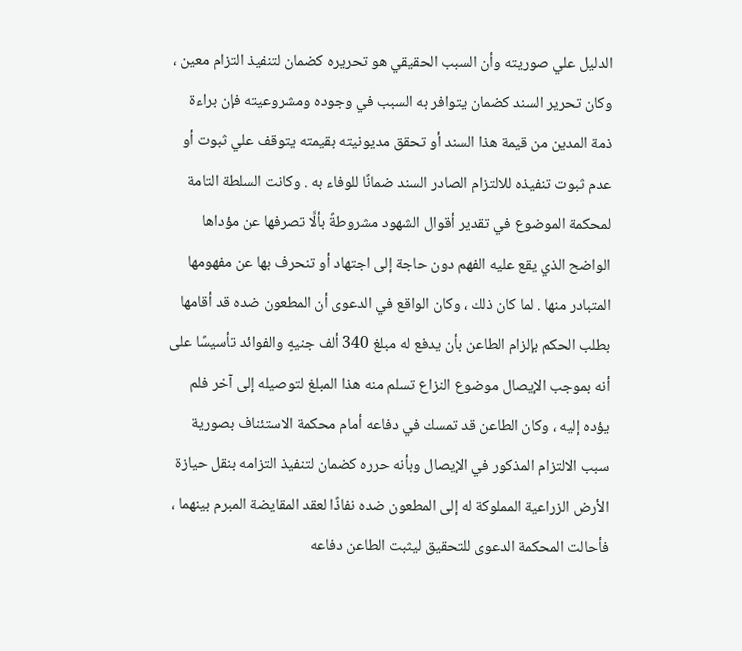الدليل علي صوريته وأن السبب الحقيقي هو تحريره كضمان لتنفيذ التزام معين ، وكان تحرير السند كضمان يتوافر به السبب في وجوده ومشروعيته فإن براءة ذمة المدين من قيمة هذا السند أو تحقق مديونيته بقيمته يتوقف علي ثبوت أو عدم ثبوت تنفيذه للالتزام الصادر السند ضمانًا للوفاء به . وكانت السلطة التامة لمحكمة الموضوع في تقدير أقوال الشهود مشروطةً بألَّا تصرفها عن مؤداها الواضح الذي يقع عليه الفهم دون حاجة إلى اجتهاد أو تنحرف بها عن مفهومها المتبادر منها . لما كان ذلك ، وكان الواقع في الدعوى أن المطعون ضده قد أقامها بطلب الحكم بإلزام الطاعن بأن يدفع له مبلغ 340 ألف جنيهٍ والفوائد تأسيسًا على أنه بموجب الإيصال موضوع النزاع تسلم منه هذا المبلغ لتوصيله إلى آخر فلم يؤده إليه ، وكان الطاعن قد تمسك في دفاعه أمام محكمة الاستئناف بصورية سبب الالتزام المذكور في الإيصال وبأنه حرره كضمان لتنفيذ التزامه بنقل حيازة الأرض الزراعية المملوكة له إلى المطعون ضده نفاذًا لعقد المقايضة المبرم بينهما ، فأحالت المحكمة الدعوى للتحقيق ليثبت الطاعن دفاعه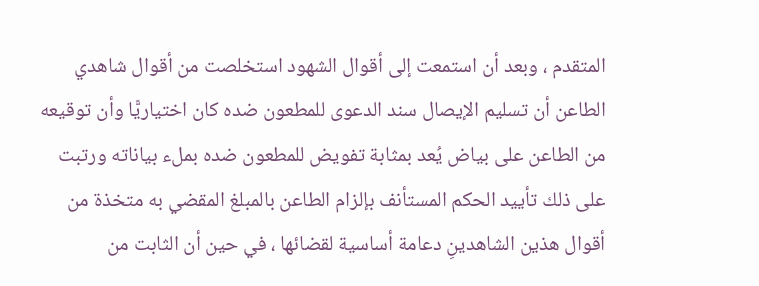المتقدم ، وبعد أن استمعت إلى أقوال الشهود استخلصت من أقوال شاهدي الطاعن أن تسليم الإيصال سند الدعوى للمطعون ضده كان اختياريًّا وأن توقيعه من الطاعن على بياض يُعد بمثابة تفويض للمطعون ضده بملء بياناته ورتبت على ذلك تأييد الحكم المستأنف بإلزام الطاعن بالمبلغ المقضي به متخذة من أقوال هذين الشاهدينِ دعامة أساسية لقضائها ، في حين أن الثابت من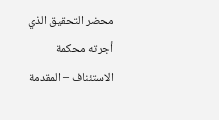محضر التحقيق الذي أجرته محكمة الاستئناف – المقدمة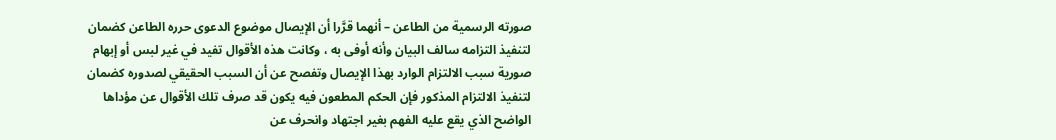صورته الرسمية من الطاعن – أنهما قرَّرا أن الإيصال موضوع الدعوى حرره الطاعن كضمان لتنفيذ التزامه سالف البيان وأنه أوفى به ، وكانت هذه الأقوال تفيد في غير لبس أو إبهام صورية سبب الالتزام الوارد بهذا الإيصال وتفصح عن أن السبب الحقيقي لصدوره كضمان لتنفيذ الالتزام المذكور فإن الحكم المطعون فيه يكون قد صرف تلك الأقوال عن مؤداها الواضح الذي يقع عليه الفهم بغير اجتهاد وانحرف عن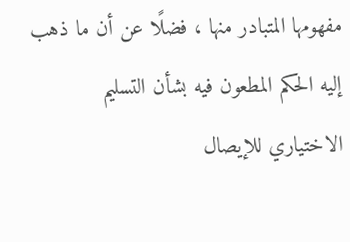مفهومها المتبادر منها ، فضلًا عن أن ما ذهب إليه الحكم المطعون فيه بشأن التسليم الاختياري للإيصال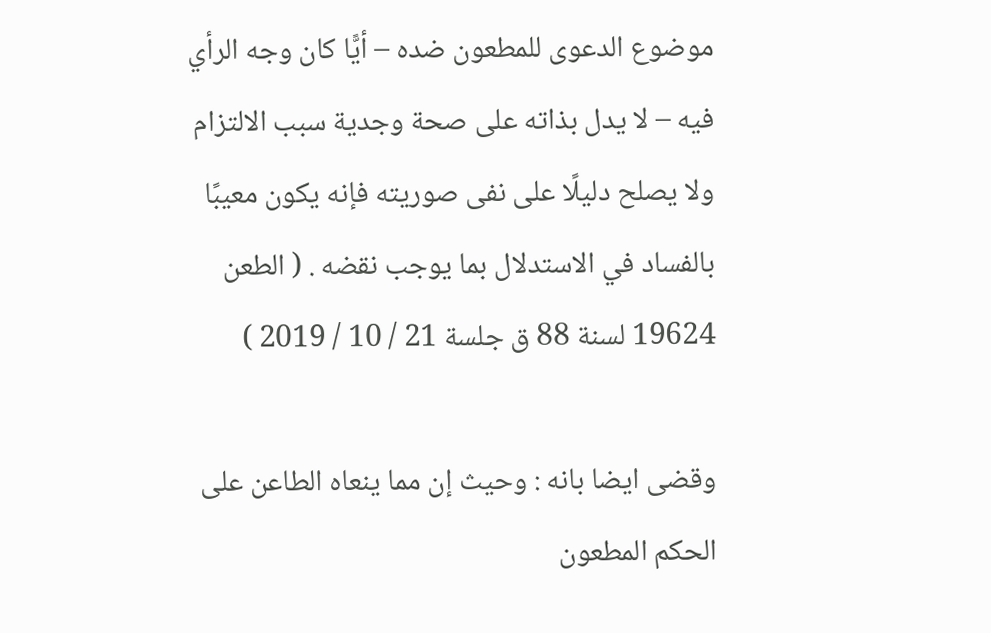موضوع الدعوى للمطعون ضده – أيًّا كان وجه الرأي فيه – لا يدل بذاته على صحة وجدية سبب الالتزام ولا يصلح دليلًا على نفى صوريته فإنه يكون معيبًا بالفساد في الاستدلال بما يوجب نقضه . ( الطعن 19624 لسنة 88 ق جلسة 21 / 10 / 2019 )

وقضى ايضا بانه : وحيث إن مما ينعاه الطاعن على الحكم المطعون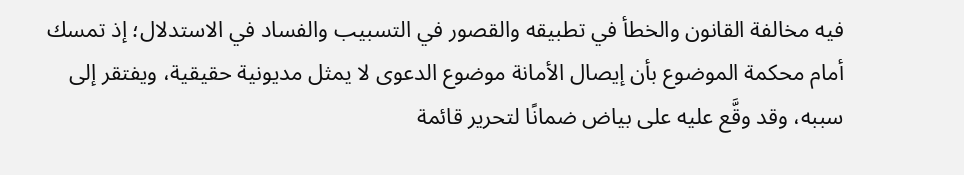فيه مخالفة القانون والخطأ في تطبيقه والقصور في التسبيب والفساد في الاستدلال؛ إذ تمسك أمام محكمة الموضوع بأن إيصال الأمانة موضوع الدعوى لا يمثل مديونية حقيقية، ويفتقر إلى سببه، وقد وقَّع عليه على بياض ضمانًا لتحرير قائمة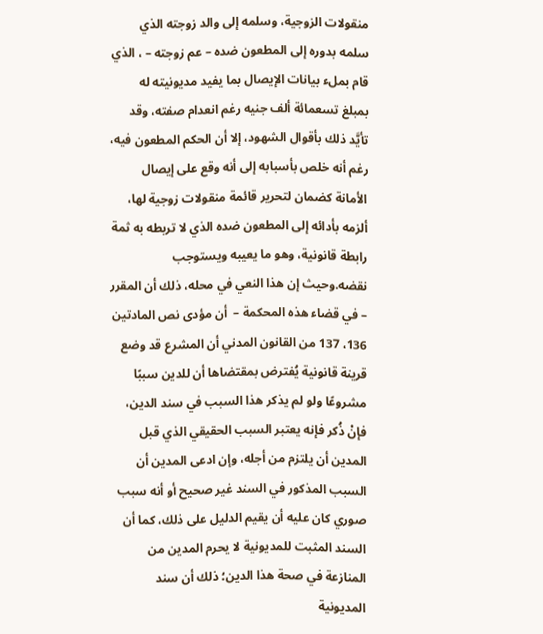منقولات الزوجية، وسلمه إلى والد زوجته الذي سلمه بدوره إلى المطعون ضده – عم زوجته – ، الذي قام بملء بيانات الإيصال بما يفيد مديونيته له بمبلغ تسعمائة ألف جنيه رغم انعدام صفته، وقد تأيَّد ذلك بأقوال الشهود، إلا أن الحكم المطعون فيه، رغم أنه خلص بأسبابه إلى أنه وقع على إيصال الأمانة كضمان لتحرير قائمة منقولات زوجية لها، ألزمه بأدائه إلى المطعون ضده الذي لا تربطه به ثمة رابطة قانونية، وهو ما يعيبه ويستوجب نقضه.وحيث إن هذا النعي في محله، ذلك أن المقرر – في قضاء هذه المحكمة –  أن مؤدى نص المادتين 136، 137 من القانون المدني أن المشرع قد وضع قرينة قانونية يُفترض بمقتضاها أن للدين سببًا مشروعًا ولو لم يذكر هذا السبب في سند الدين، فإنْ ذُكر فإنه يعتبر السبب الحقيقي الذي قبل المدين أن يلتزم من أجله، وإن ادعى المدين أن السبب المذكور في السند غير صحيح أو أنه سبب صوري كان عليه أن يقيم الدليل على ذلك، كما أن السند المثبت للمديونية لا يحرم المدين من المنازعة في صحة هذا الدين؛ ذلك أن سند المديونية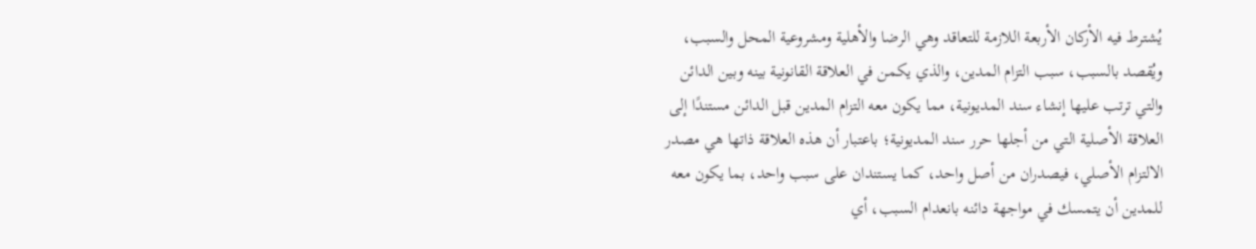يُشترط فيه الأركان الأربعة اللازمة للتعاقد وهي الرضا والأهلية ومشروعية المحل والسبب، ويُقصد بالسبب، سبب التزام المدين، والذي يكمن في العلاقة القانونية بينه وبين الدائن والتي ترتب عليها إنشاء سند المديونية، مما يكون معه التزام المدين قبل الدائن مستندًا إلى العلاقة الأصلية التي من أجلها حرر سند المديونية؛ باعتبار أن هذه العلاقة ذاتها هي مصدر الالتزام الأصلي، فيصدران من أصل واحد، كما يستندان على سبب واحد، بما يكون معه للمدين أن يتمسك في مواجهة دائنه بانعدام السبب، أي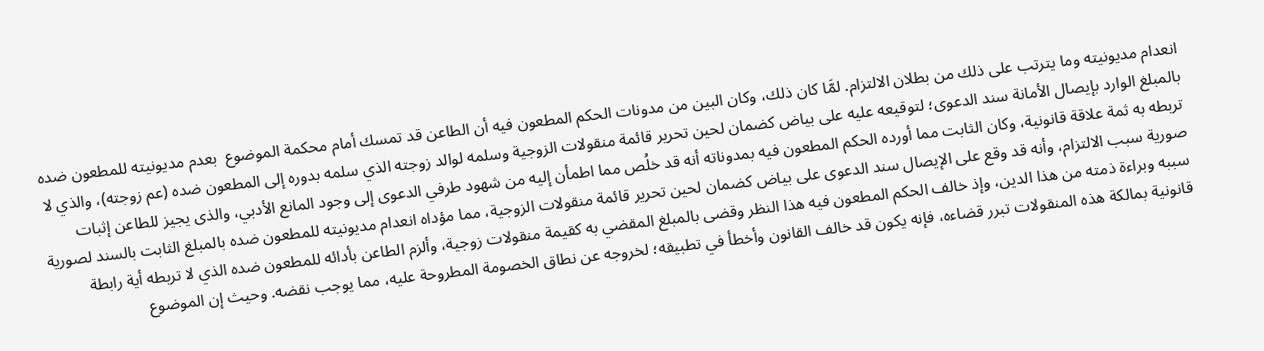انعدام مديونيته وما يترتب على ذلك من بطلان الالتزام. لمَّا كان ذلك، وكان البين من مدونات الحكم المطعون فيه أن الطاعن قد تمسك أمام محكمة الموضوع  بعدم مديونيته للمطعون ضده بالمبلغ الوارد بإيصال الأمانة سند الدعوى؛ لتوقيعه عليه على بياض كضمان لحين تحرير قائمة منقولات الزوجية وسلمه لوالد زوجته الذي سلمه بدوره إلى المطعون ضده (عم زوجته)، والذي لا تربطه به ثمة علاقة قانونية، وكان الثابت مما أورده الحكم المطعون فيه بمدوناته أنه قد خلُص مما اطمأن إليه من شهود طرفي الدعوى إلى وجود المانع الأدبي، والذى يجيز للطاعن إثبات صورية سبب الالتزام، وأنه قد وقع على الإيصال سند الدعوى على بياض كضمان لحين تحرير قائمة منقولات الزوجية، مما مؤداه انعدام مديونيته للمطعون ضده بالمبلغ الثابت بالسند لصورية سببه وبراءة ذمته من هذا الدين، وإذ خالف الحكم المطعون فيه هذا النظر وقضى بالمبلغ المقضي به كقيمة منقولات زوجية، وألزم الطاعن بأدائه للمطعون ضده الذي لا تربطه أية رابطة قانونية بمالكة هذه المنقولات تبرر قضاءه، فإنه يكون قد خالف القانون وأخطأ في تطبيقه؛ لخروجه عن نطاق الخصومة المطروحة عليه، مما يوجب نقضه. وحيث إن الموضوع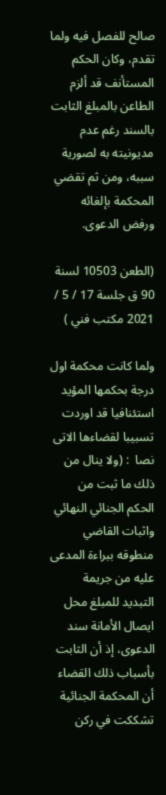صالح للفصل فيه ولما تقدم، وكان الحكم المستأنف قد ألزم الطاعن بالمبلغ الثابت بالسند رغم عدم مديونيته به لصورية سببه، ومن ثم تقضي المحكمة بإلغائه ورفض الدعوى.

(الطعن 10503 لسنة 90 ق جلسة 17 / 5 / 2021 مكتب فني )

ولما كانت محكمة اول درجة بحكمها المؤيد استئنافيا قد اوردت تسبيبا لقضاءها الاتى نصا  : (ولا ينال من ذلك ما ثبت من الحكم الجنائي النهائي واثبات القاضي منطوقه ببراءة المدعى عليه من جريمة التبديد للمبلغ محل ايصال الأمانة سند الدعوى، إذ أن الثابت بأسباب ذلك القضاء أن المحكمة الجنائية تشككت في ركن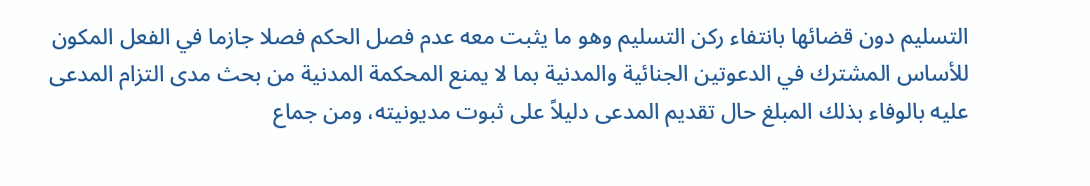التسليم دون قضائها بانتفاء ركن التسليم وهو ما يثبت معه عدم فصل الحكم فصلا جازما في الفعل المكون للأساس المشترك في الدعوتين الجنائية والمدنية بما لا يمنع المحكمة المدنية من بحث مدى التزام المدعى عليه بالوفاء بذلك المبلغ حال تقديم المدعى دليلاً على ثبوت مديونيته، ومن جماع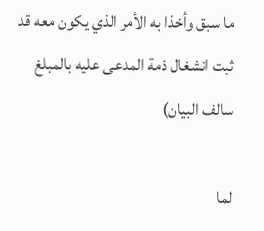ما سبق وأخذا به الأمر الذي يكون معه قد ثبت انشغال ذمة المدعى عليه بالمبلغ سالف البيان)

لما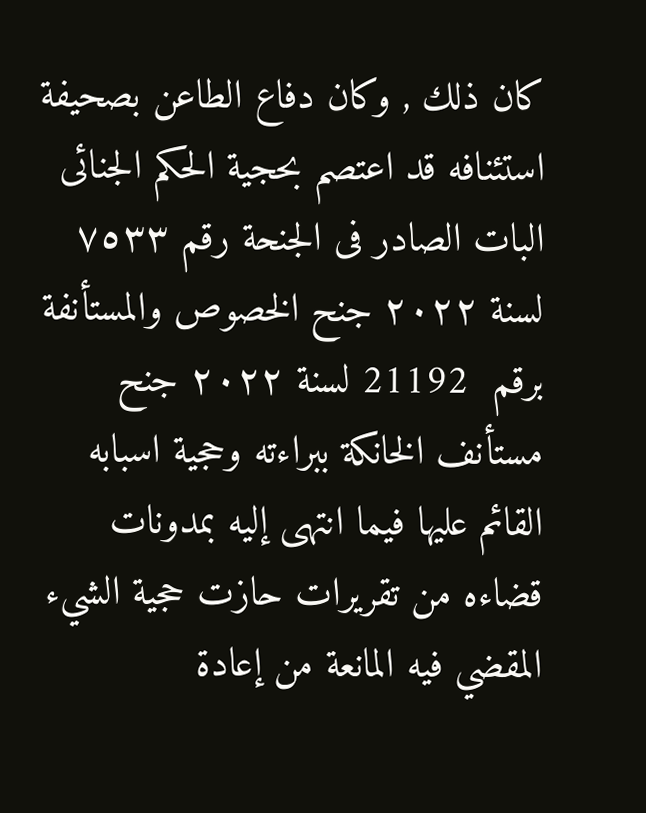كان ذلك , وكان دفاع الطاعن بصحيفة استئنافه قد اعتصم بحجية الحكم الجنائى البات الصادر فى الجنحة رقم ٧٥٣٣ لسنة ٢٠٢٢ جنح الخصوص والمستأنفة برقم  21192 لسنة ٢٠٢٢ جنح مستأنف الخانكة ببراءته وحجية اسبابه القائم عليها فيما انتهى إليه بمدونات قضاءه من تقريرات حازت حجية الشيء المقضي فيه المانعة من إعادة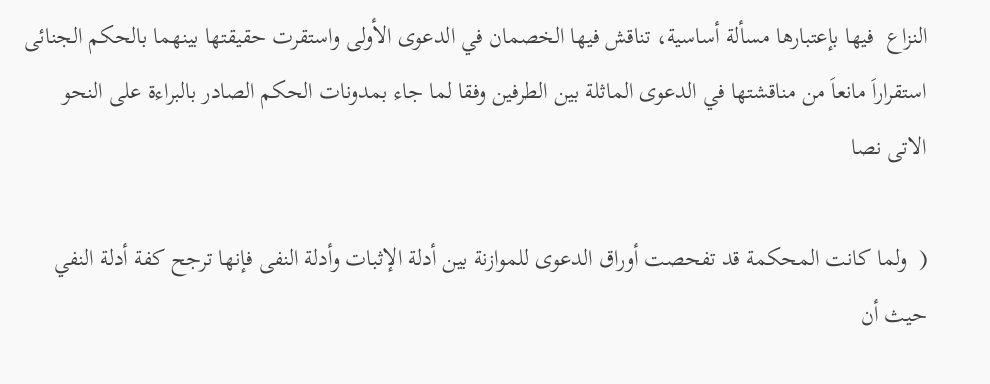النزاع  فيها بإعتبارها مسألة أساسية، تناقش فيها الخصمان في الدعوى الأولى واستقرت حقيقتها بينهما بالحكم الجنائى استقراراَ مانعاَ من مناقشتها في الدعوى الماثلة بين الطرفين وفقا لما جاء بمدونات الحكم الصادر بالبراءة على النحو الاتى نصا

(  ولما كانت المحكمة قد تفحصت أوراق الدعوى للموازنة بين أدلة الإثبات وأدلة النفى فإنها ترجح كفة أدلة النفي حيث أن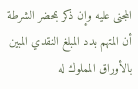المجنى عليه وإن ذكر بمحضر الشرطة أن المتهم بدد المبلغ النقدي المبين بالأوراق المملوك له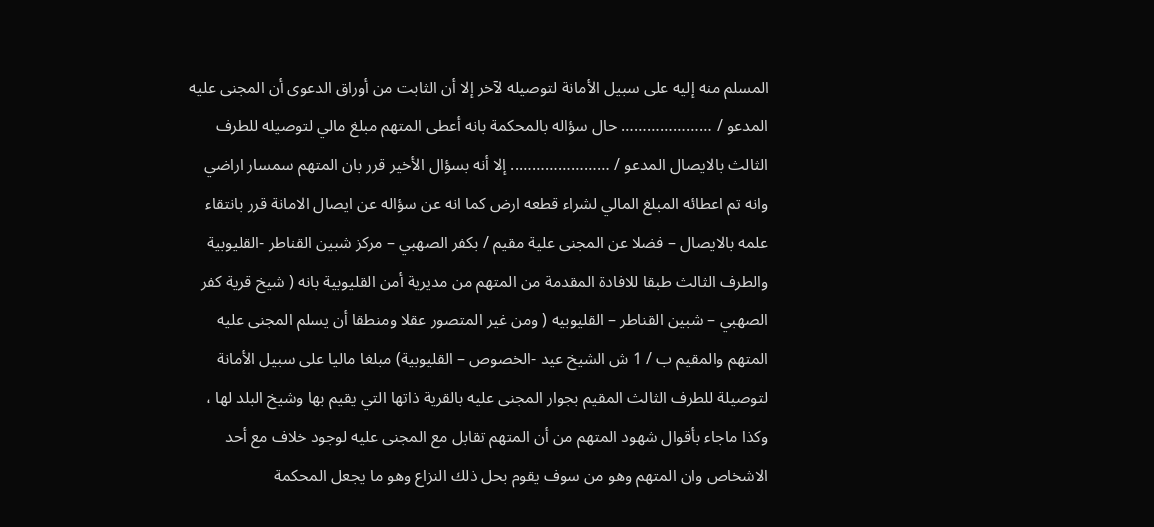المسلم منه إليه على سبيل الأمانة لتوصيله لآخر إلا أن الثابت من أوراق الدعوى أن المجنى عليه المدعو / ………………… حال سؤاله بالمحكمة بانه أعطى المتهم مبلغ مالي لتوصيله للطرف الثالث بالايصال المدعو / ………………….. إلا أنه بسؤال الأخير قرر بان المتهم سمسار اراضي وانه تم اعطائه المبلغ المالي لشراء قطعه ارض كما انه عن سؤاله عن ايصال الامانة قرر بانتقاء علمه بالايصال – فضلا عن المجنى علية مقيم / بكفر الصهبي – مركز شبين القناطر -القليوبية والطرف الثالث طبقا للافادة المقدمة من المتهم من مديرية أمن القليوبية بانه ( شيخ قرية كفر الصهبي – شبين القناطر – القليوبيه ( ومن غير المتصور عقلا ومنطقا أن يسلم المجنى عليه المتهم والمقيم ب / 1 ش الشيخ عيد -الخصوص – القليوبية) مبلغا ماليا على سبيل الأمانة لتوصيلة للطرف الثالث المقيم بجوار المجنى عليه بالقرية ذاتها التي يقيم بها وشيخ البلد لها ، وكذا ماجاء بأقوال شهود المتهم من أن المتهم تقابل مع المجنى عليه لوجود خلاف مع أحد الاشخاص وان المتهم وهو من سوف يقوم بحل ذلك النزاع وهو ما يجعل المحكمة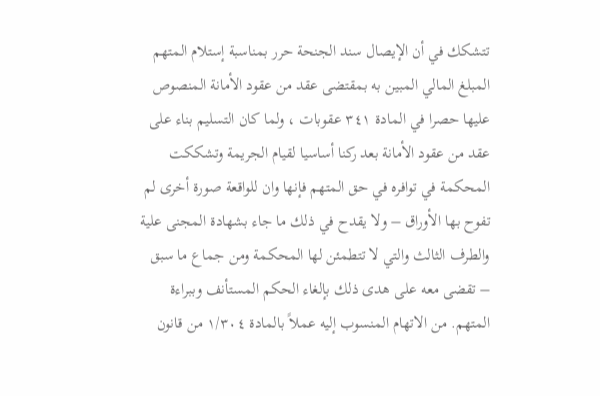تتشكك في أن الإيصال سند الجنحة حرر بمناسبة إستلام المتهم المبلغ المالي المبين به بمقتضى عقد من عقود الأمانة المنصوص عليها حصرا في المادة ٣٤١ عقوبات ، ولما كان التسليم بناء على عقد من عقود الأمانة بعد ركنا أساسيا لقيام الجريمة وتشككت المحكمة في توافره في حق المتهم فإنها وان للواقعة صورة أخرى لم تفوح بها الأوراق – ولا يقدح في ذلك ما جاء بشهادة المجنى علية والطرف الثالث والتي لا تتطمئن لها المحكمة ومن جماع ما سبق – تقضى معه على هدى ذلك بإلغاء الحكم المستأنف وببراءة المتهم. من الاتهام المنسوب إليه عملاً بالمادة ۱/۳۰٤ من قانون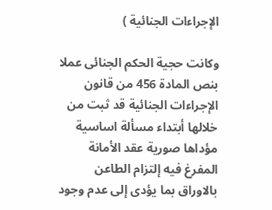الإجراءات الجنائية )

وكانت حجية الحكم الجنائى عملا بنص المادة 456 من قانون الإجراءات الجنائية قد ثبت من خلالها أبتداء مسألة اساسية مؤداها صورية عقد الأمانة المفرغ فيه إلتزام الطاعن بالاوراق بما يؤدى إلى عدم وجود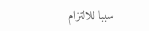سببا للالتزام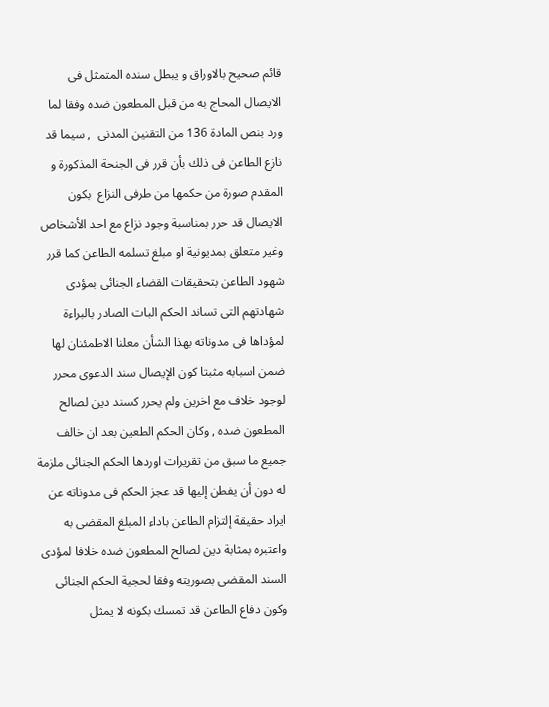قائم صحيح بالاوراق و يبطل سنده المتمثل فى الايصال المحاج به من قبل المطعون ضده وفقا لما ورد بنص المادة 136 من التقنين المدنى  , سيما قد نازع الطاعن فى ذلك بأن قرر فى الجنحة المذكورة و المقدم صورة من حكمها من طرفى النزاع  بكون الايصال قد حرر بمناسبة وجود نزاع مع احد الأشخاص وغير متعلق بمديونية او مبلغ تسلمه الطاعن كما قرر شهود الطاعن بتحقيقات القضاء الجنائى بمؤدى شهادتهم التى تساند الحكم البات الصادر بالبراءة لمؤداها فى مدوناته بهذا الشأن معلنا الاطمئنان لها ضمن اسبابه مثبتا كون الإيصال سند الدعوى محرر لوجود خلاف مع اخرين ولم يحرر كسند دين لصالح المطعون ضده , وكان الحكم الطعين بعد ان خالف جميع ما سبق من تقريرات اوردها الحكم الجنائى ملزمة له دون أن يفطن إليها قد عجز الحكم فى مدوناته عن ايراد حقيقة إلتزام الطاعن باداء المبلغ المقضى به واعتبره بمثابة دين لصالح المطعون ضده خلافا لمؤدى السند المقضى بصوريته وفقا لحجية الحكم الجنائى وكون دفاع الطاعن قد تمسك بكونه لا يمثل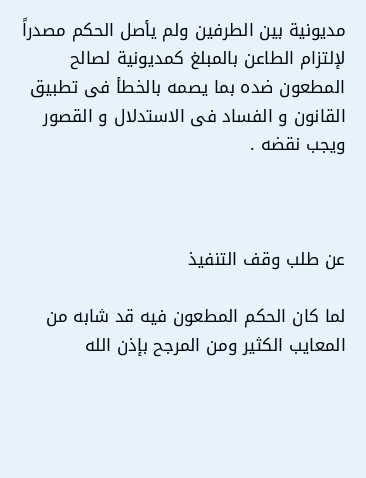مديونية بين الطرفين ولم يأصل الحكم مصدراً لإلتزام الطاعن بالمبلغ كمديونية لصالح المطعون ضده بما يصمه بالخطأ فى تطبيق القانون و الفساد فى الاستدلال و القصور ويجب نقضه .



عن طلب وقف التنفيذ

لما كان الحكم المطعون فيه قد شابه من المعايب الكثير ومن المرجح بإذن الله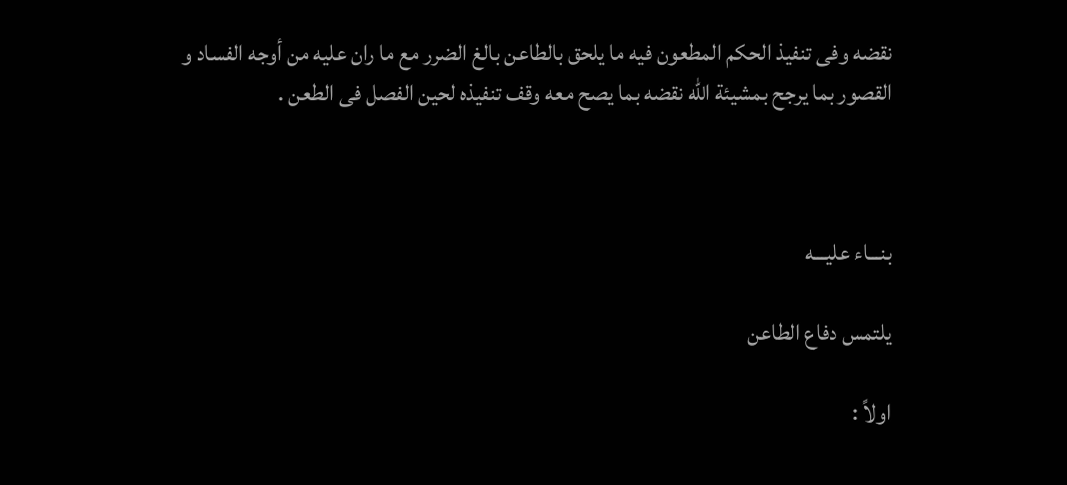نقضه وفى تنفيذ الحكم المطعون فيه ما يلحق بالطاعن بالغ الضرر مع ما ران عليه من أوجه الفساد و القصور بما يرجح بمشيئة الله نقضه بما يصح معه وقف تنفيذه لحين الفصل فى الطعن .



بنـــاء عليـــه

يلتمس دفاع الطاعن

اولاً :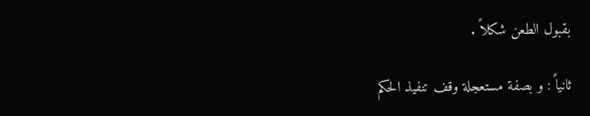بقبول الطعن شكلاً .

ثانياً : و بصفة مستعجلة وقف تنفيذ الحكم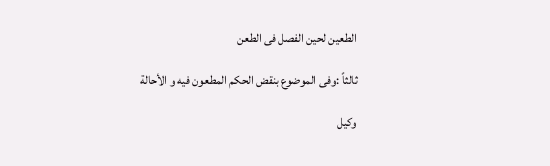الطعين لحين الفصل فى الطعن

ثالثاً :وفى الموضوع بنقض الحكم المطعون فيه و الأحالة

وكيل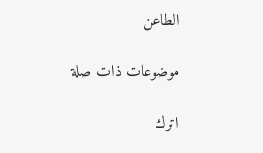الطاعن

موضوعات ذات صلة

اترك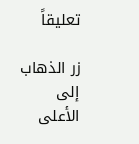تعليقاً

زر الذهاب إلى الأعلى